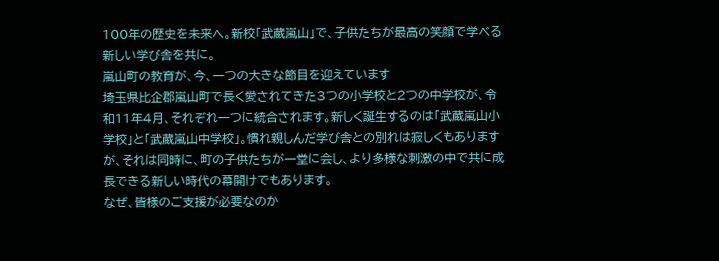100年の歴史を未来へ。新校「武蔵嵐山」で、子供たちが最高の笑顔で学べる新しい学び舎を共に。
嵐山町の教育が、今、一つの大きな節目を迎えています
埼玉県比企郡嵐山町で長く愛されてきた3つの小学校と2つの中学校が、令和11年4月、それぞれ一つに統合されます。新しく誕生するのは「武蔵嵐山小学校」と「武蔵嵐山中学校」。慣れ親しんだ学び舎との別れは寂しくもありますが、それは同時に、町の子供たちが一堂に会し、より多様な刺激の中で共に成長できる新しい時代の幕開けでもあります。
なぜ、皆様のご支援が必要なのか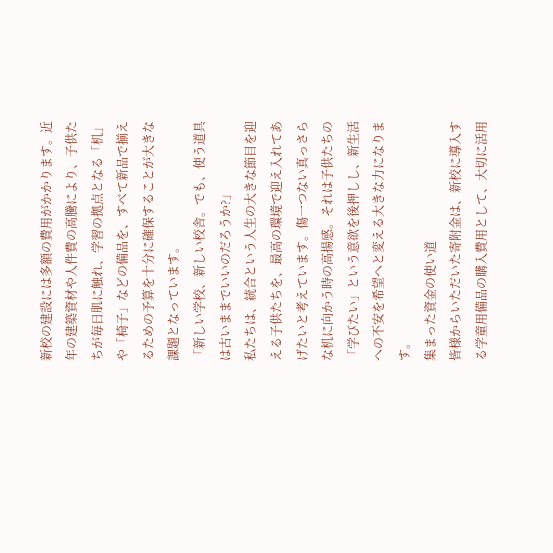新校の建設には多額の費用がかかります。近年の建築資材や人件費の高騰により、子供たちが毎日肌に触れ、学習の拠点となる「机」や「椅子」などの備品を、すべて新品で揃えるための予算を十分に確保することが大きな課題となっています。
「新しい学校、新しい校舎。でも、使う道具は古いままでいいのだろうか?」
私たちは、統合という人生の大きな節目を迎える子供たちを、最高の環境で迎え入れてあげたいと考えています。傷一つない真っさらな机に向かう時の高揚感。それは子供たちの「学びたい」という意欲を後押しし、新生活への不安を希望へと変える大きな力になります。
集まった資金の使い道
皆様からいただいた寄附金は、新校に導入する学童用備品の購入費用として、大切に活用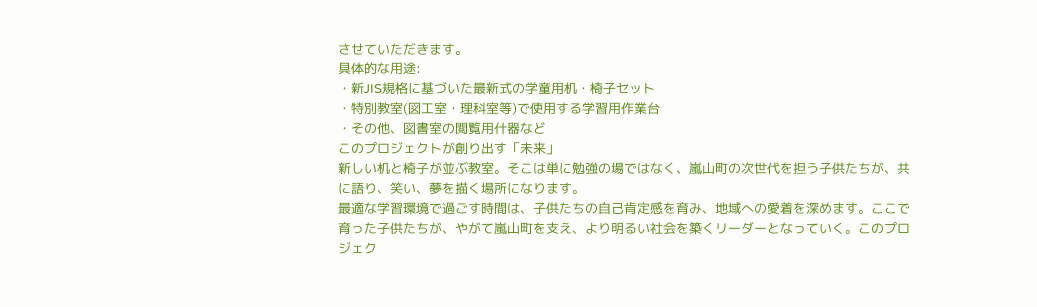させていただきます。
具体的な用途:
・新JIS規格に基づいた最新式の学童用机・椅子セット
・特別教室(図工室・理科室等)で使用する学習用作業台
・その他、図書室の閲覧用什器など
このプロジェクトが創り出す「未来」
新しい机と椅子が並ぶ教室。そこは単に勉強の場ではなく、嵐山町の次世代を担う子供たちが、共に語り、笑い、夢を描く場所になります。
最適な学習環境で過ごす時間は、子供たちの自己肯定感を育み、地域への愛着を深めます。ここで育った子供たちが、やがて嵐山町を支え、より明るい社会を築くリーダーとなっていく。このプロジェク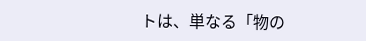トは、単なる「物の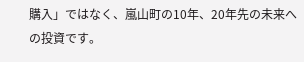購入」ではなく、嵐山町の10年、20年先の未来への投資です。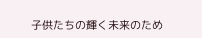子供たちの輝く未来のため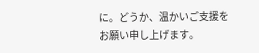に。どうか、温かいご支援をお願い申し上げます。